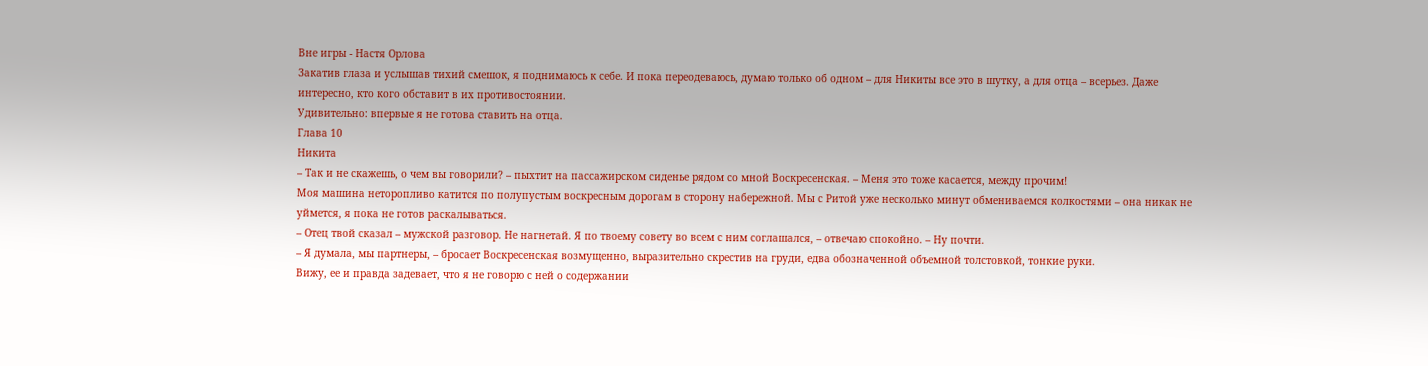Вне игры - Настя Орлова
Закатив глаза и услышав тихий смешок, я поднимаюсь к себе. И пока переодеваюсь, думаю только об одном – для Никиты все это в шутку, а для отца – всерьез. Даже интересно, кто кого обставит в их противостоянии.
Удивительно: впервые я не готова ставить на отца.
Глава 10
Никита
– Так и не скажешь, о чем вы говорили? – пыхтит на пассажирском сиденье рядом со мной Воскресенская. – Меня это тоже касается, между прочим!
Моя машина неторопливо катится по полупустым воскресным дорогам в сторону набережной. Мы с Ритой уже несколько минут обмениваемся колкостями – она никак не уймется, я пока не готов раскалываться.
– Отец твой сказал – мужской разговор. Не нагнетай. Я по твоему совету во всем с ним соглашался, – отвечаю спокойно. – Ну почти.
– Я думала, мы партнеры, – бросает Воскресенская возмущенно, выразительно скрестив на груди, едва обозначенной объемной толстовкой, тонкие руки.
Вижу, ее и правда задевает, что я не говорю с ней о содержании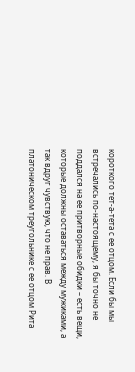короткого тет-а-тета с ее отцом. Если бы мы встречались по-настоящему, я бы точно не поддался на ее притворные обидки – есть вещи, которые должны оставаться между мужиками, а так вдруг чувствую, что не прав. В платоническом треугольнике с ее отцом Рита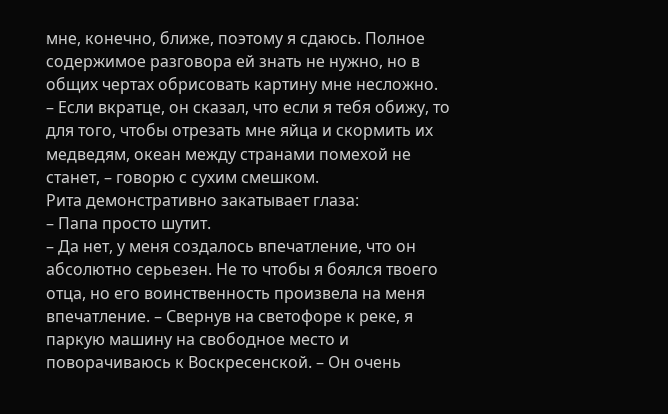мне, конечно, ближе, поэтому я сдаюсь. Полное содержимое разговора ей знать не нужно, но в общих чертах обрисовать картину мне несложно.
– Если вкратце, он сказал, что если я тебя обижу, то для того, чтобы отрезать мне яйца и скормить их медведям, океан между странами помехой не станет, – говорю с сухим смешком.
Рита демонстративно закатывает глаза:
– Папа просто шутит.
– Да нет, у меня создалось впечатление, что он абсолютно серьезен. Не то чтобы я боялся твоего отца, но его воинственность произвела на меня впечатление. – Свернув на светофоре к реке, я паркую машину на свободное место и поворачиваюсь к Воскресенской. – Он очень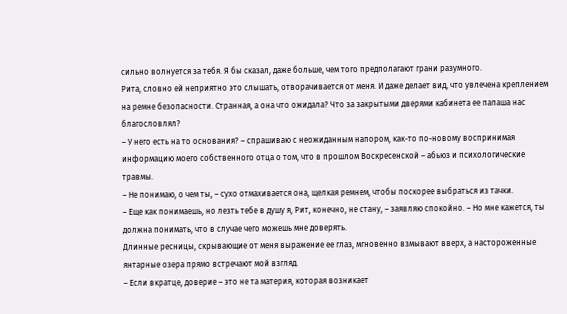сильно волнуется за тебя. Я бы сказал, даже больше, чем того предполагают грани разумного.
Рита, словно ей неприятно это слышать, отворачивается от меня. И даже делает вид, что увлечена креплением на ремне безопасности. Странная, а она что ожидала? Что за закрытыми дверями кабинета ее папаша нас благословлял?
– У него есть на то основания? – спрашиваю с неожиданным напором, как-то по-новому воспринимая информацию моего собственного отца о том, что в прошлом Воскресенской – абьюз и психологические травмы.
– Не понимаю, о чем ты, – сухо отмахивается она, щелкая ремнем, чтобы поскорее выбраться из тачки.
– Еще как понимаешь, но лезть тебе в душу я, Рит, конечно, не стану, – заявляю спокойно. – Но мне кажется, ты должна понимать, что в случае чего можешь мне доверять.
Длинные ресницы, скрывающие от меня выражение ее глаз, мгновенно взмывают вверх, а настороженные янтарные озера прямо встречают мой взгляд.
– Если вкратце, доверие – это не та материя, которая возникает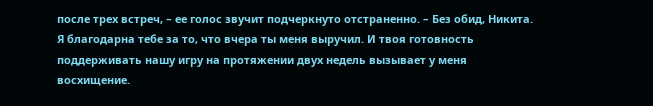после трех встреч, – ее голос звучит подчеркнуто отстраненно. – Без обид, Никита. Я благодарна тебе за то, что вчера ты меня выручил. И твоя готовность поддерживать нашу игру на протяжении двух недель вызывает у меня восхищение.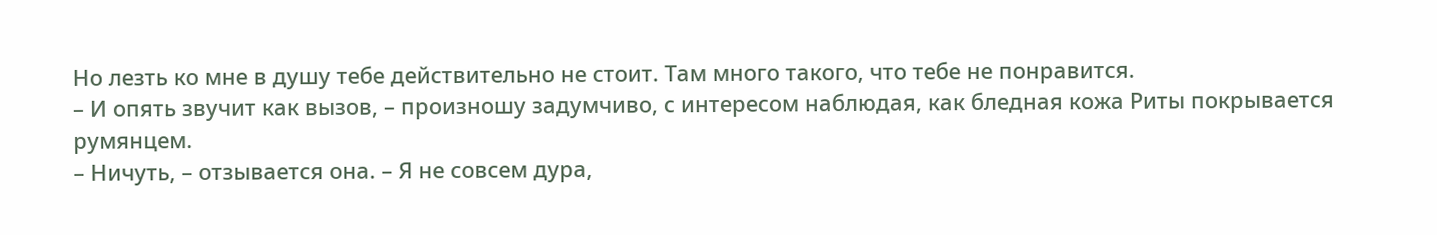Но лезть ко мне в душу тебе действительно не стоит. Там много такого, что тебе не понравится.
– И опять звучит как вызов, – произношу задумчиво, с интересом наблюдая, как бледная кожа Риты покрывается румянцем.
– Ничуть, – отзывается она. – Я не совсем дура,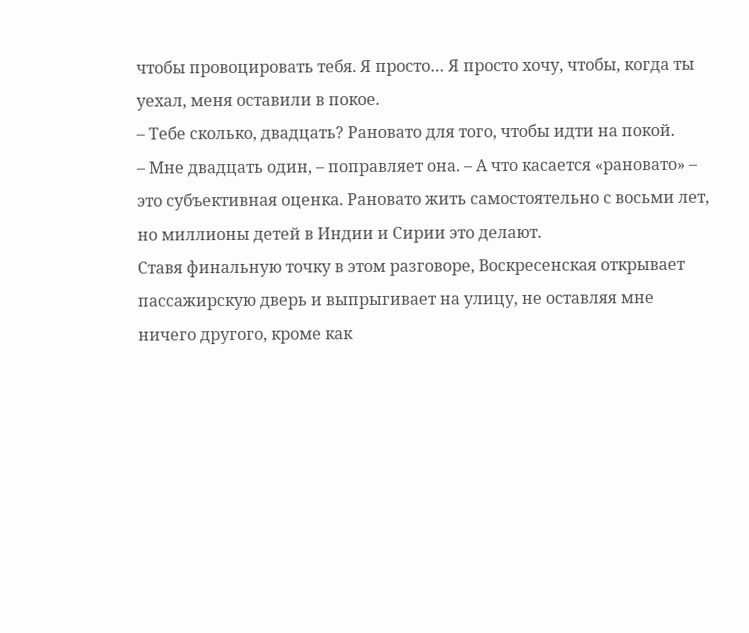чтобы провоцировать тебя. Я просто… Я просто хочу, чтобы, когда ты уехал, меня оставили в покое.
– Тебе сколько, двадцать? Рановато для того, чтобы идти на покой.
– Мне двадцать один, – поправляет она. – А что касается «рановато» – это субъективная оценка. Рановато жить самостоятельно с восьми лет, но миллионы детей в Индии и Сирии это делают.
Ставя финальную точку в этом разговоре, Воскресенская открывает пассажирскую дверь и выпрыгивает на улицу, не оставляя мне ничего другого, кроме как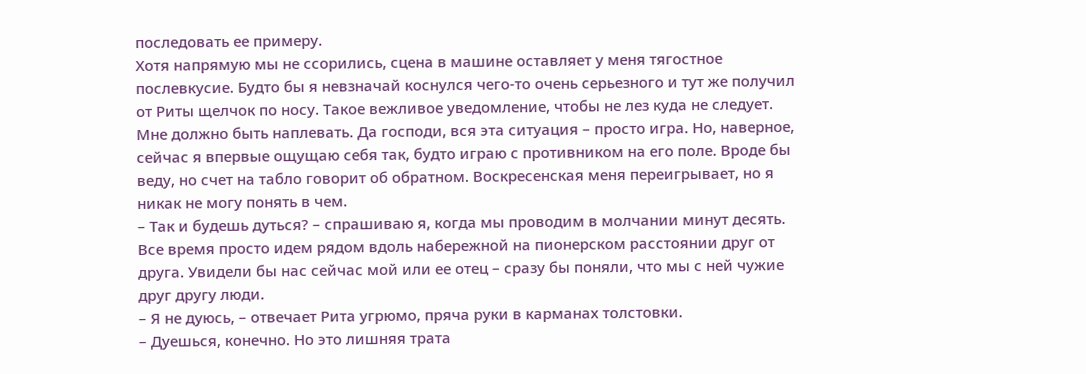последовать ее примеру.
Хотя напрямую мы не ссорились, сцена в машине оставляет у меня тягостное послевкусие. Будто бы я невзначай коснулся чего-то очень серьезного и тут же получил от Риты щелчок по носу. Такое вежливое уведомление, чтобы не лез куда не следует.
Мне должно быть наплевать. Да господи, вся эта ситуация – просто игра. Но, наверное, сейчас я впервые ощущаю себя так, будто играю с противником на его поле. Вроде бы веду, но счет на табло говорит об обратном. Воскресенская меня переигрывает, но я никак не могу понять в чем.
– Так и будешь дуться? – спрашиваю я, когда мы проводим в молчании минут десять. Все время просто идем рядом вдоль набережной на пионерском расстоянии друг от друга. Увидели бы нас сейчас мой или ее отец – сразу бы поняли, что мы с ней чужие друг другу люди.
– Я не дуюсь, – отвечает Рита угрюмо, пряча руки в карманах толстовки.
– Дуешься, конечно. Но это лишняя трата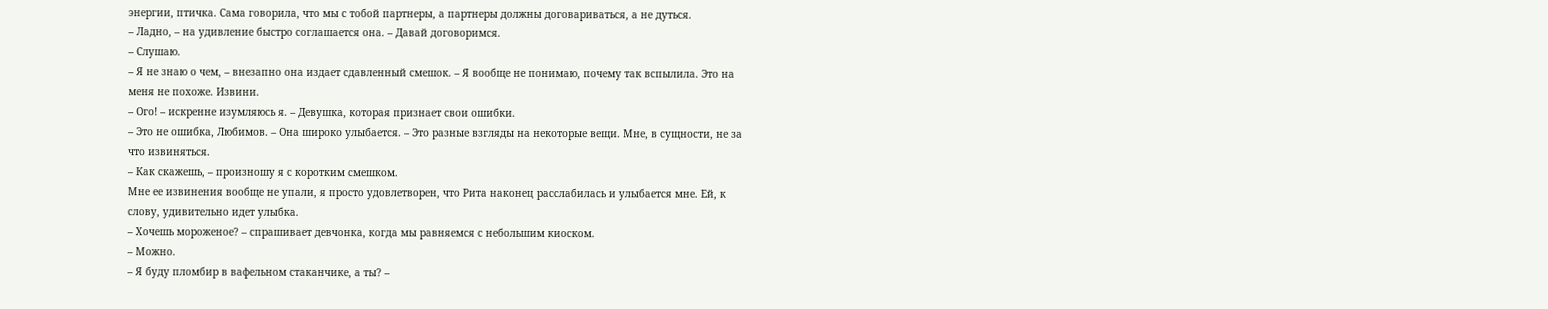энергии, птичка. Сама говорила, что мы с тобой партнеры, а партнеры должны договариваться, а не дуться.
– Ладно, – на удивление быстро соглашается она. – Давай договоримся.
– Слушаю.
– Я не знаю о чем, – внезапно она издает сдавленный смешок. – Я вообще не понимаю, почему так вспылила. Это на меня не похоже. Извини.
– Ого! – искренне изумляюсь я. – Девушка, которая признает свои ошибки.
– Это не ошибка, Любимов. – Она широко улыбается. – Это разные взгляды на некоторые вещи. Мне, в сущности, не за что извиняться.
– Как скажешь, – произношу я с коротким смешком.
Мне ее извинения вообще не упали, я просто удовлетворен, что Рита наконец расслабилась и улыбается мне. Ей, к слову, удивительно идет улыбка.
– Хочешь мороженое? – спрашивает девчонка, когда мы равняемся с небольшим киоском.
– Можно.
– Я буду пломбир в вафельном стаканчике, а ты? –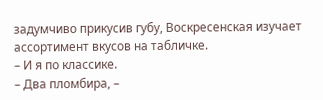задумчиво прикусив губу, Воскресенская изучает ассортимент вкусов на табличке.
– И я по классике.
– Два пломбира, –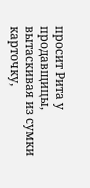просит Рита у продавщицы, вытаскивая из сумки карточку,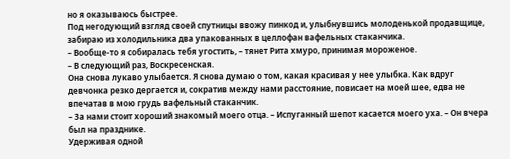но я оказываюсь быстрее.
Под негодующий взгляд своей спутницы ввожу пинкод и, улыбнувшись молоденькой продавщице, забираю из холодильника два упакованных в целлофан вафельных стаканчика.
– Вообще-то я собиралась тебя угостить, – тянет Рита хмуро, принимая мороженое.
– В следующий раз, Воскресенская.
Она снова лукаво улыбается. Я снова думаю о том, какая красивая у нее улыбка. Как вдруг девчонка резко дергается и, сократив между нами расстояние, повисает на моей шее, едва не впечатав в мою грудь вафельный стаканчик.
– За нами стоит хороший знакомый моего отца. – Испуганный шепот касается моего уха. – Он вчера был на празднике.
Удерживая одной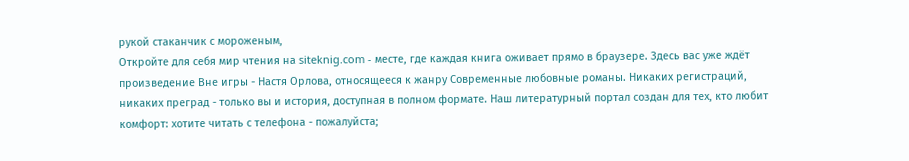рукой стаканчик с мороженым,
Откройте для себя мир чтения на siteknig.com - месте, где каждая книга оживает прямо в браузере. Здесь вас уже ждёт произведение Вне игры - Настя Орлова, относящееся к жанру Современные любовные романы. Никаких регистраций, никаких преград - только вы и история, доступная в полном формате. Наш литературный портал создан для тех, кто любит комфорт: хотите читать с телефона - пожалуйста;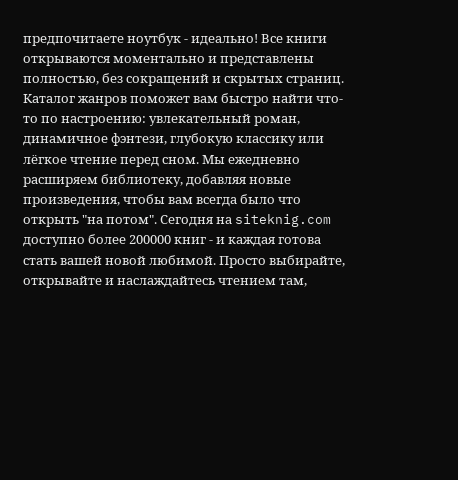предпочитаете ноутбук - идеально! Все книги открываются моментально и представлены полностью, без сокращений и скрытых страниц. Каталог жанров поможет вам быстро найти что-то по настроению: увлекательный роман, динамичное фэнтези, глубокую классику или лёгкое чтение перед сном. Мы ежедневно расширяем библиотеку, добавляя новые произведения, чтобы вам всегда было что открыть "на потом". Сегодня на siteknig.com доступно более 200000 книг - и каждая готова стать вашей новой любимой. Просто выбирайте, открывайте и наслаждайтесь чтением там,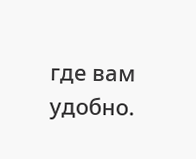где вам удобно.